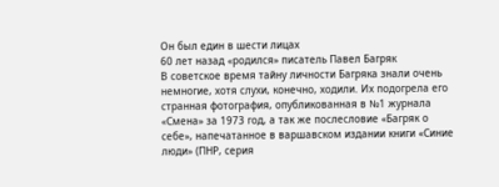Он был един в шести лицах
60 лет назад «родился» писатель Павел Багряк
В советское время тайну личности Багряка знали очень немногие, хотя слухи, конечно, ходили. Их подогрела его странная фотография, опубликованная в №1 журнала «Смена» за 1973 год, а так же послесловие «Багряк о себе», напечатанное в варшавском издании книги «Синие люди» (ПНР, серия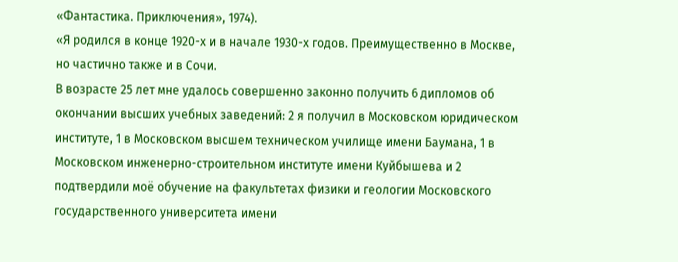«Фантастика. Приключения», 1974).
«Я родился в конце 1920-х и в начале 1930-х годов. Преимущественно в Москве, но частично также и в Сочи.
В возрасте 25 лет мне удалось совершенно законно получить 6 дипломов об окончании высших учебных заведений: 2 я получил в Московском юридическом институте, 1 в Московском высшем техническом училище имени Баумана, 1 в Московском инженерно-строительном институте имени Куйбышева и 2 подтвердили моё обучение на факультетах физики и геологии Московского государственного университета имени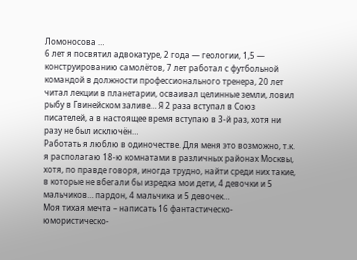Ломоносова …
6 лет я посвятил адвокатуре, 2 года — геологии, 1,5 — конструированию самолётов, 7 лет работал с футбольной командой в должности профессионального тренера, 20 лет читал лекции в планетарии, осваивал целинные земли, ловил рыбу в Гвинейском заливе… Я 2 раза вступал в Союз писателей, а в настоящее время вступаю в 3-й раз, хотя ни разу не был исключён…
Работать я люблю в одиночестве. Для меня это возможно, т.к. я располагаю 18-ю комнатами в различных районах Москвы, хотя, по правде говоря, иногда трудно, найти среди них такие, в которые не вбегали бы изредка мои дети, 4 девочки и 5 мальчиков… пардон, 4 мальчика и 5 девочек…
Моя тихая мечта – написать 16 фантастическо-юмористическо-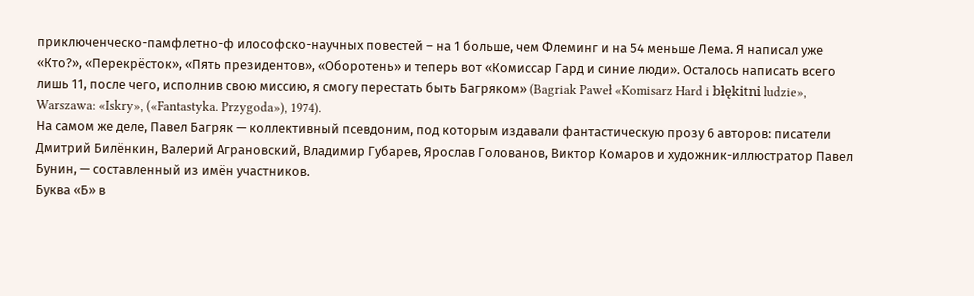приключенческо-памфлетно-ф илософско-научных повестей – на 1 больше, чем Флеминг и на 54 меньше Лема. Я написал уже «Кто?», «Перекрёсток», «Пять президентов», «Оборотень» и теперь вот «Комиссар Гард и синие люди». Осталось написать всего лишь 11, после чего, исполнив свою миссию, я смогу перестать быть Багряком» (Bagriak Paweł «Komisarz Hard i błękitni ludzie», Warszawa: «Iskry», («Fantastyka. Przygoda»), 1974).
На самом же деле, Павел Багряк — коллективный псевдоним, под которым издавали фантастическую прозу 6 авторов: писатели Дмитрий Билёнкин, Валерий Аграновский, Владимир Губарев, Ярослав Голованов, Виктор Комаров и художник-иллюстратор Павел Бунин, — составленный из имён участников.
Буква «Б» в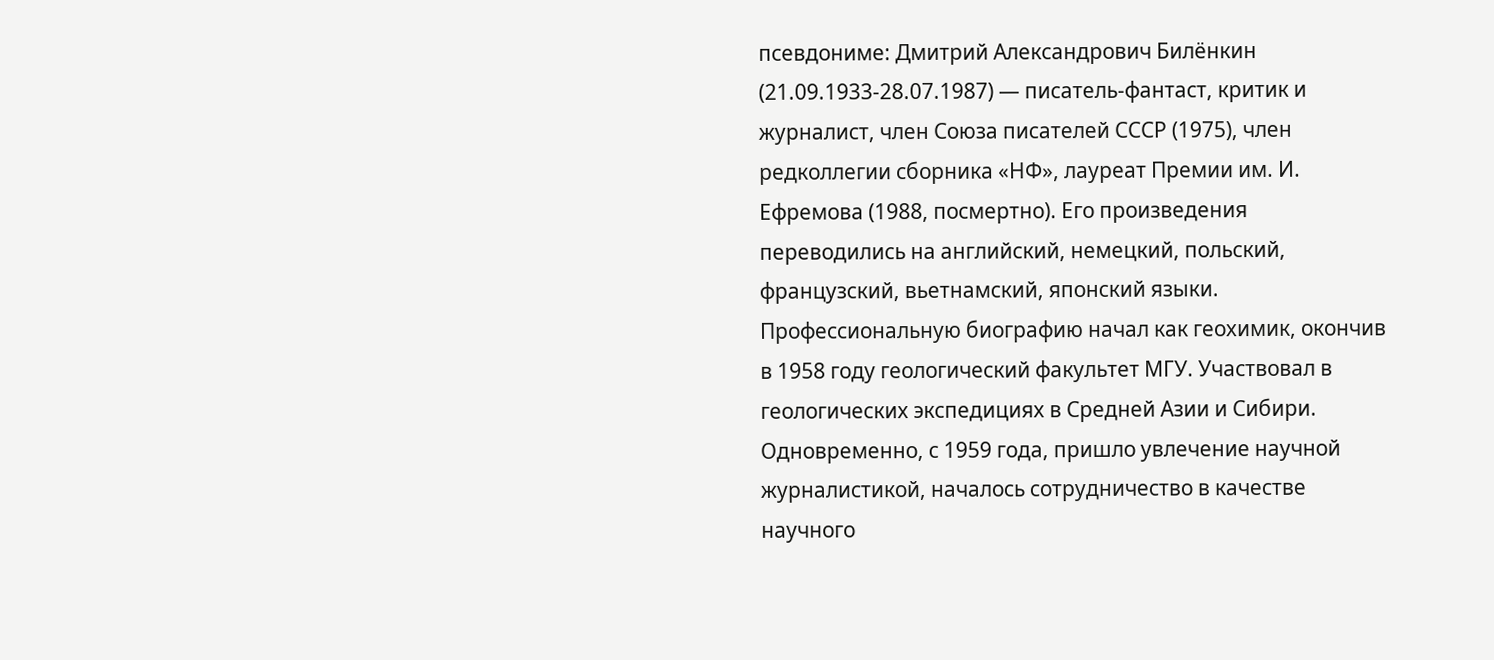псевдониме: Дмитрий Александрович Билёнкин (21.09.1933-28.07.1987) — писатель-фантаст, критик и журналист, член Союза писателей СССР (1975), член редколлегии сборника «НФ», лауреат Премии им. И. Ефремова (1988, посмертно). Его произведения переводились на английский, немецкий, польский, французский, вьетнамский, японский языки. Профессиональную биографию начал как геохимик, окончив в 1958 году геологический факультет МГУ. Участвовал в геологических экспедициях в Средней Азии и Сибири. Одновременно, с 1959 года, пришло увлечение научной журналистикой, началось сотрудничество в качестве научного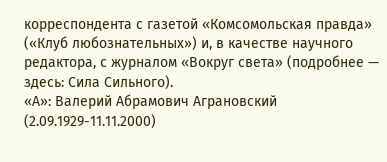корреспондента с газетой «Комсомольская правда» («Клуб любознательных») и, в качестве научного редактора, с журналом «Вокруг света» (подробнее — здесь: Сила Сильного).
«А»: Валерий Абрамович Аграновский (2.09.1929-11.11.2000)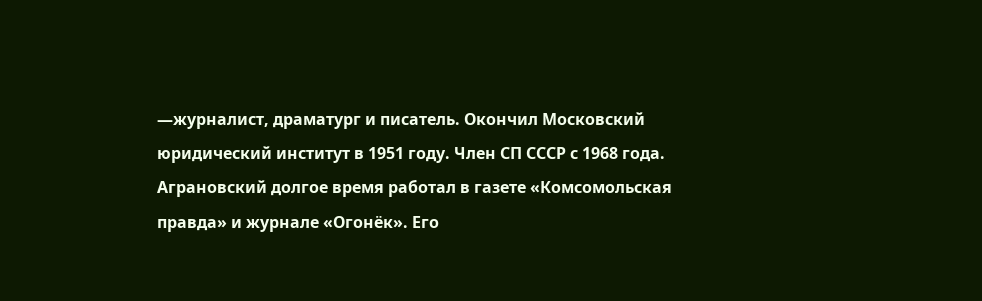—журналист, драматург и писатель. Окончил Московский юридический институт в 1951 году. Член СП СССР с 1968 года. Аграновский долгое время работал в газете «Комсомольская правда» и журнале «Огонёк». Его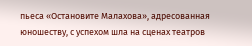пьеса «Остановите Малахова», адресованная юношеству, с успехом шла на сценах театров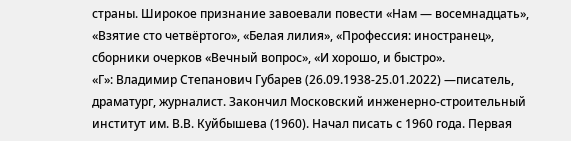страны. Широкое признание завоевали повести «Нам — восемнадцать», «Взятие сто четвёртого», «Белая лилия», «Профессия: иностранец», сборники очерков «Вечный вопрос», «И хорошо, и быстро».
«Г»: Владимир Степанович Губарев (26.09.1938-25.01.2022) —писатель, драматург, журналист. Закончил Московский инженерно-строительный институт им. В.В. Куйбышева (1960). Начал писать с 1960 года. Первая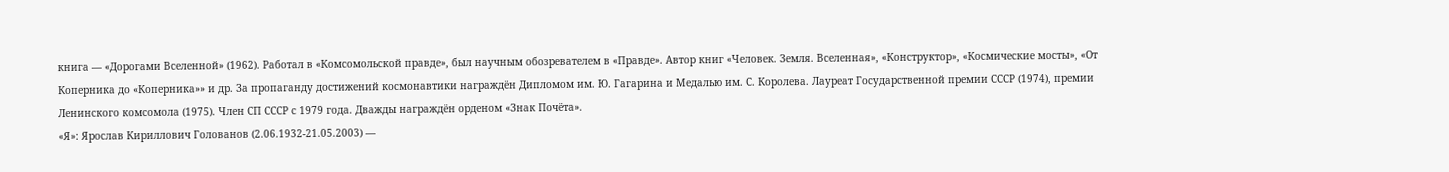книга — «Дорогами Вселенной» (1962). Работал в «Комсомольской правде», был научным обозревателем в «Правде». Автор книг «Человек. Земля. Вселенная», «Конструктор», «Космические мосты», «От Коперника до «Коперника»» и др. За пропаганду достижений космонавтики награждён Дипломом им. Ю. Гагарина и Медалью им. С. Королева. Лауреат Государственной премии СССР (1974), премии Ленинского комсомола (1975). Член СП СССР с 1979 года. Дважды награждён орденом «Знак Почёта».
«Я»: Ярослав Кириллович Голованов (2.06.1932-21.05.2003) —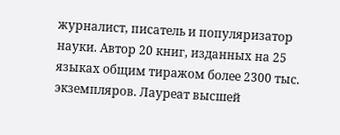журналист, писатель и популяризатор науки. Автор 20 книг, изданных на 25 языках общим тиражом более 2300 тыс. экземпляров. Лауреат высшей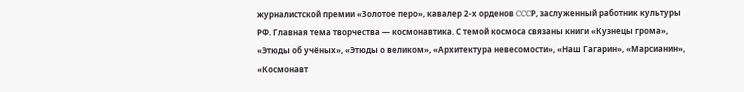журналистской премии «Золотое перо», кавалер 2-х орденов CCCР, заслуженный работник культуры РФ. Главная тема творчества — космонавтика. С темой космоса связаны книги «Кузнецы грома», «Этюды об учёных», «Этюды о великом», «Архитектура невесомости», «Наш Гагарин», «Марсианин», «Космонавт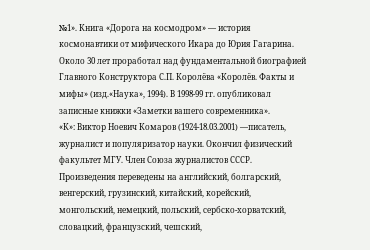№1». Книга «Дорога на космодром» — история космонавтики от мифического Икара до Юрия Гагарина. Около 30 лет проработал над фундаментальной биографией Главного Конструктора С.П. Королёва «Королёв. Факты и мифы» (изд.«Наука», 1994). В 1998-99 гг. опубликовал записные книжки «Заметки вашего современника».
«К»: Виктор Ноевич Комаров (1924-18.03.2001) —писатель, журналист и популяризатор науки. Окончил физический факультет МГУ. Член Союза журналистов СССР. Произведения переведены на английский, болгарский, венгерский, грузинский, китайский, корейский, монгольский, немецкий, польский, сербско-хорватский, словацкий, французский, чешский,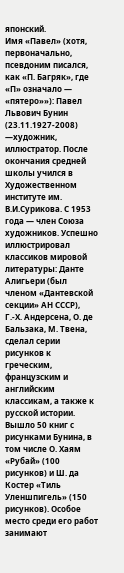японский.
Имя «Павел» (хотя, первоначально, псевдоним писался, как «П. Багряк», где «П» означало — «пятеро»»): Павел Львович Бунин (23.11.1927-2008) —художник, иллюстратор. После окончания средней школы учился в Художественном институте им. В.И.Сурикова. С 1953 года — член Союза художников. Успешно иллюстрировал классиков мировой литературы: Данте Алигьери (был членом «Дантевской секции» АН СССР), Г.-Х. Андерсена, О. де Бальзака, М. Твена, сделал серии рисунков к греческим, французским и английским классикам, а также к русской истории. Вышло 50 книг с рисунками Бунина, в том числе О. Хаям «Рубай» (100 рисунков) и Ш. да Костер «Тиль Уленшпигель» (150 рисунков). Особое место среди его работ занимают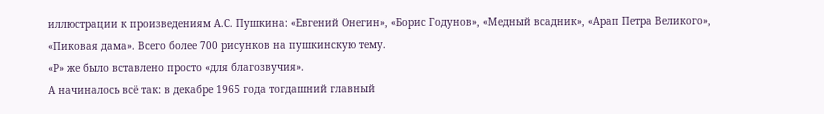иллюстрации к произведениям А.С. Пушкина: «Евгений Онегин», «Борис Годунов», «Медный всадник», «Арап Петра Великого», «Пиковая дама». Всего более 700 рисунков на пушкинскую тему.
«Р» же было вставлено просто «для благозвучия».
А начиналось всё так: в декабре 1965 года тогдашний главный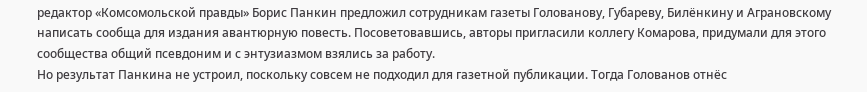редактор «Комсомольской правды» Борис Панкин предложил сотрудникам газеты Голованову, Губареву, Билёнкину и Аграновскому написать сообща для издания авантюрную повесть. Посоветовавшись, авторы пригласили коллегу Комарова, придумали для этого сообщества общий псевдоним и с энтузиазмом взялись за работу.
Но результат Панкина не устроил, поскольку совсем не подходил для газетной публикации. Тогда Голованов отнёс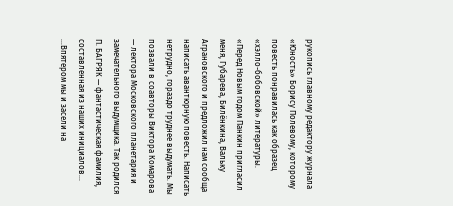рукопись главному редактору журнала «Юность» Борису Полевому, которому повесть понравилась как образец «хэлло-бобовской» литературы.
«Перед Новым годом Панкин пригласил меня, Губарева, Билёнкина, Вальку Аграновского и предложил нам сообща написать авантюрную повесть. Написать нетрудно, гораздо труднее выдумать. Мы позвали в соавторы Виктора Комарова — лектора Московского планетария и замечательного выдумщика. Так родился П. БАГРЯК — фантастическая фамилия, составленная из наших инициалов...
…Впятером мы и засели на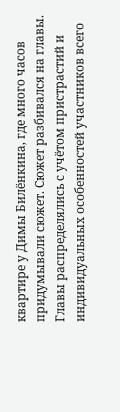квартире у Димы Билёнкина, где много часов придумывали сюжет. Сюжет разбивался на главы. Главы распределялись с учётом пристрастий и индивидуальных особенностей участников всего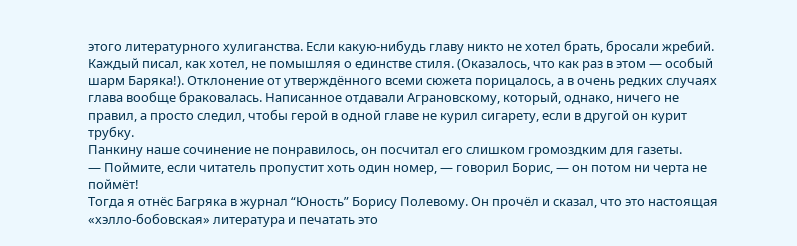этого литературного хулиганства. Если какую-нибудь главу никто не хотел брать, бросали жребий. Каждый писал, как хотел, не помышляя о единстве стиля. (Оказалось, что как раз в этом — особый шарм Баряка!). Отклонение от утверждённого всеми сюжета порицалось, а в очень редких случаях глава вообще браковалась. Написанное отдавали Аграновскому, который, однако, ничего не правил, а просто следил, чтобы герой в одной главе не курил сигарету, если в другой он курит трубку.
Панкину наше сочинение не понравилось, он посчитал его слишком громоздким для газеты.
— Поймите, если читатель пропустит хоть один номер, — говорил Борис, — он потом ни черта не поймёт!
Тогда я отнёс Багряка в журнал “Юность” Борису Полевому. Он прочёл и сказал, что это настоящая «хэлло-бобовская» литература и печатать это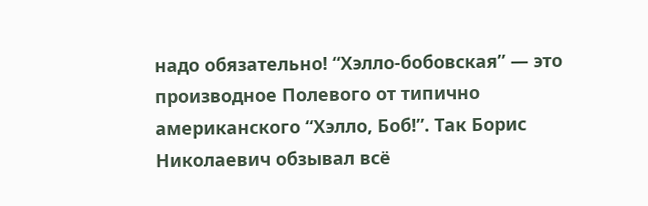надо обязательно! “Хэлло-бобовская” — это производное Полевого от типично американского “Хэлло, Боб!”. Так Борис Николаевич обзывал всё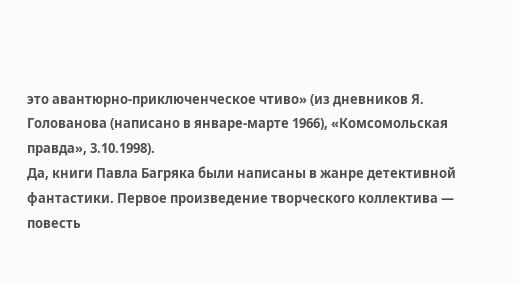это авантюрно-приключенческое чтиво» (из дневников Я. Голованова (написано в январе-марте 1966), «Комсомольская правда», 3.10.1998).
Да, книги Павла Багряка были написаны в жанре детективной фантастики. Первое произведение творческого коллектива — повесть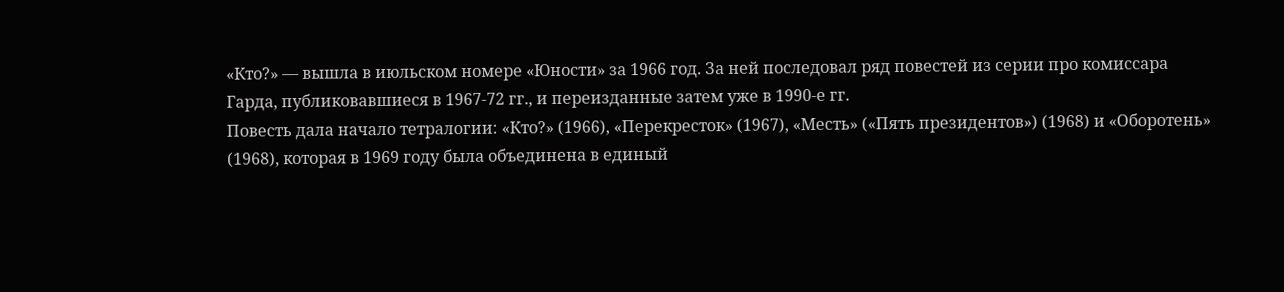«Кто?» — вышла в июльском номере «Юности» за 1966 год. За ней последовал ряд повестей из серии про комиссара Гарда, публиковавшиеся в 1967-72 гг., и переизданные затем уже в 1990-е гг.
Повесть дала начало тетралогии: «Кто?» (1966), «Перекресток» (1967), «Месть» («Пять президентов») (1968) и «Оборотень» (1968), которая в 1969 году была объединена в единый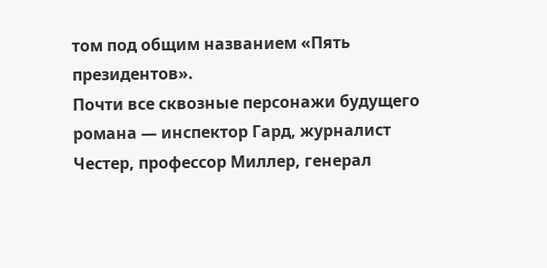том под общим названием «Пять президентов».
Почти все сквозные персонажи будущего романа — инспектор Гард, журналист Честер, профессор Миллер, генерал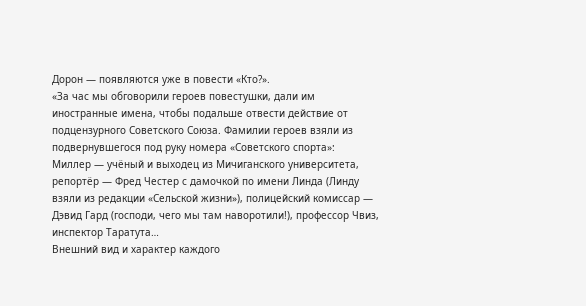Дорон — появляются уже в повести «Кто?».
«За час мы обговорили героев повестушки, дали им иностранные имена, чтобы подальше отвести действие от подцензурного Советского Союза. Фамилии героев взяли из подвернувшегося под руку номера «Советского спорта»:
Миллер — учёный и выходец из Мичиганского университета, репортёр — Фред Честер с дамочкой по имени Линда (Линду взяли из редакции «Сельской жизни»), полицейский комиссар — Дэвид Гард (господи, чего мы там наворотили!), профессор Чвиз, инспектор Таратута…
Внешний вид и характер каждого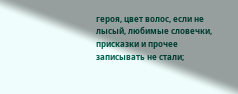героя, цвет волос, если не лысый, любимые словечки, присказки и прочее записывать не стали;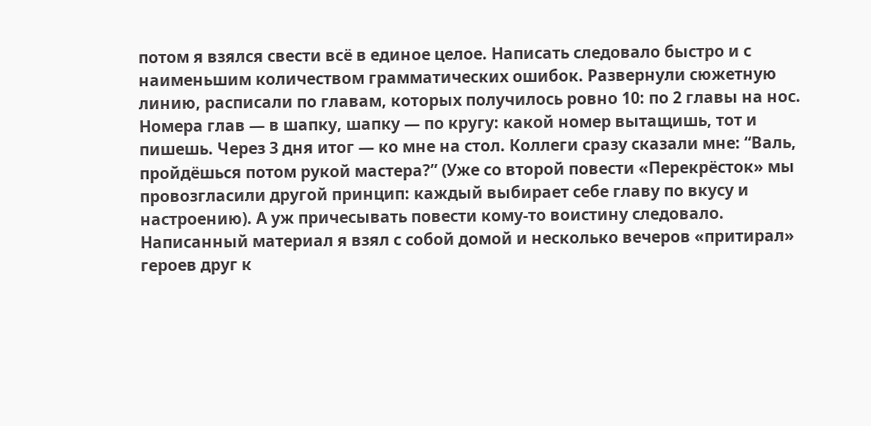потом я взялся свести всё в единое целое. Написать следовало быстро и с наименьшим количеством грамматических ошибок. Развернули сюжетную линию, расписали по главам, которых получилось ровно 10: по 2 главы на нос. Номера глав — в шапку, шапку — по кругу: какой номер вытащишь, тот и пишешь. Через 3 дня итог — ко мне на стол. Коллеги сразу сказали мне: “Валь, пройдёшься потом рукой мастера?” (Уже со второй повести «Перекрёсток» мы провозгласили другой принцип: каждый выбирает себе главу по вкусу и настроению). А уж причесывать повести кому-то воистину следовало. Написанный материал я взял с собой домой и несколько вечеров «притирал» героев друг к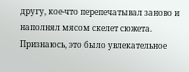другу, кое-что перепечатывал заново и наполнял мясом скелет сюжета. Признаюсь, это было увлекательное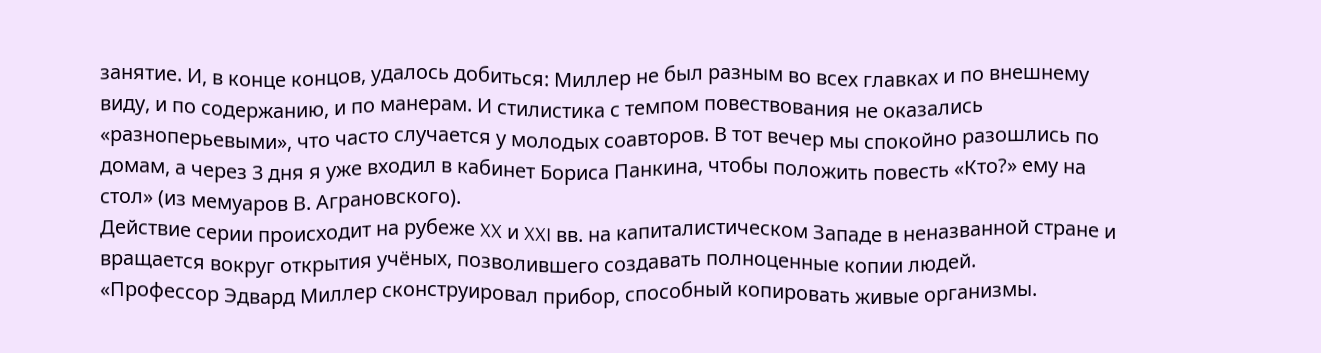занятие. И, в конце концов, удалось добиться: Миллер не был разным во всех главках и по внешнему виду, и по содержанию, и по манерам. И стилистика с темпом повествования не оказались «разноперьевыми», что часто случается у молодых соавторов. В тот вечер мы спокойно разошлись по домам, а через 3 дня я уже входил в кабинет Бориса Панкина, чтобы положить повесть «Кто?» ему на стол» (из мемуаров В. Аграновского).
Действие серии происходит на рубеже XX и XXI вв. на капиталистическом Западе в неназванной стране и вращается вокруг открытия учёных, позволившего создавать полноценные копии людей.
«Профессор Эдвард Миллер сконструировал прибор, способный копировать живые организмы.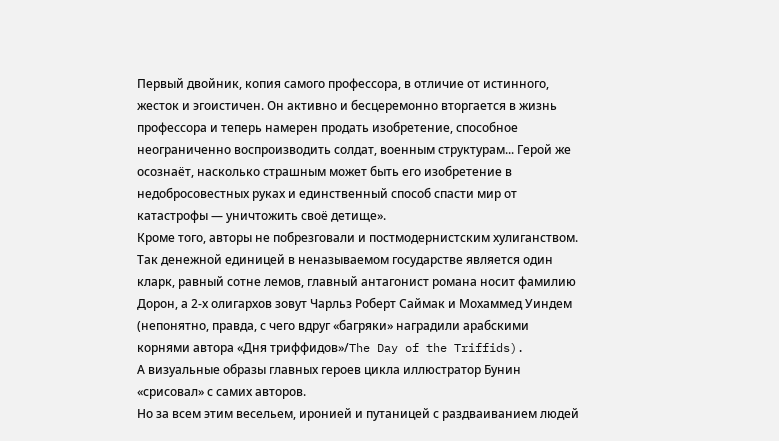Первый двойник, копия самого профессора, в отличие от истинного, жесток и эгоистичен. Он активно и бесцеремонно вторгается в жизнь профессора и теперь намерен продать изобретение, способное неограниченно воспроизводить солдат, военным структурам... Герой же осознаёт, насколько страшным может быть его изобретение в недобросовестных руках и единственный способ спасти мир от катастрофы — уничтожить своё детище».
Кроме того, авторы не побрезговали и постмодернистским хулиганством. Так денежной единицей в неназываемом государстве является один кларк, равный сотне лемов, главный антагонист романа носит фамилию Дорон, а 2-х олигархов зовут Чарльз Роберт Саймак и Мохаммед Уиндем (непонятно, правда, с чего вдруг «багряки» наградили арабскими корнями автора «Дня триффидов»/The Day of the Triffids).
А визуальные образы главных героев цикла иллюстратор Бунин «срисовал» с самих авторов.
Но за всем этим весельем, иронией и путаницей с раздваиванием людей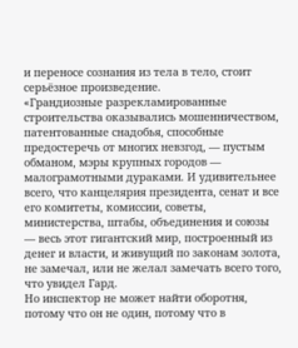и переносе сознания из тела в тело, стоит серьёзное произведение.
«Грандиозные разрекламированные строительства оказывались мошенничеством, патентованные снадобья, способные предостеречь от многих невзгод, — пустым обманом, мэры крупных городов — малограмотными дураками. И удивительнее всего, что канцелярия президента, сенат и все его комитеты, комиссии, советы, министерства, штабы, объединения и союзы — весь этот гигантский мир, построенный из денег и власти, и живущий по законам золота, не замечал, или не желал замечать всего того, что увидел Гард.
Но инспектор не может найти оборотня, потому что он не один, потому что в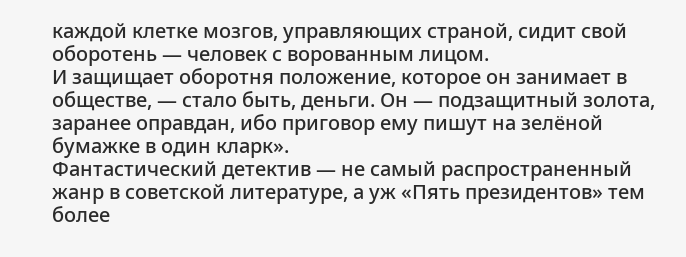каждой клетке мозгов, управляющих страной, сидит свой оборотень — человек с ворованным лицом.
И защищает оборотня положение, которое он занимает в обществе, — стало быть, деньги. Он — подзащитный золота, заранее оправдан, ибо приговор ему пишут на зелёной бумажке в один кларк».
Фантастический детектив — не самый распространенный жанр в советской литературе, а уж «Пять президентов» тем более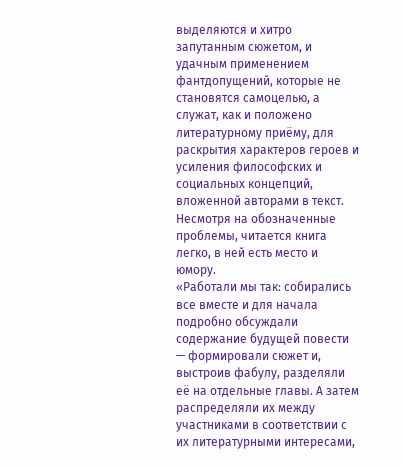выделяются и хитро запутанным сюжетом, и удачным применением фантдопущений, которые не становятся самоцелью, а служат, как и положено литературному приёму, для раскрытия характеров героев и усиления философских и социальных концепций, вложенной авторами в текст. Несмотря на обозначенные проблемы, читается книга легко, в ней есть место и юмору.
«Работали мы так: собирались все вместе и для начала подробно обсуждали содержание будущей повести — формировали сюжет и, выстроив фабулу, разделяли её на отдельные главы. А затем распределяли их между участниками в соответствии с их литературными интересами,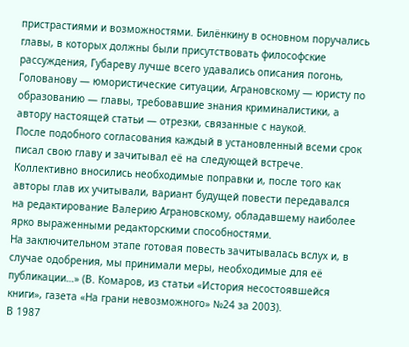пристрастиями и возможностями. Билёнкину в основном поручались главы, в которых должны были присутствовать философские рассуждения, Губареву лучше всего удавались описания погонь, Голованову — юмористические ситуации, Аграновскому — юристу по образованию — главы, требовавшие знания криминалистики, а автору настоящей статьи — отрезки, связанные с наукой.
После подобного согласования каждый в установленный всеми срок писал свою главу и зачитывал её на следующей встрече. Коллективно вносились необходимые поправки и, после того как авторы глав их учитывали, вариант будущей повести передавался на редактирование Валерию Аграновскому, обладавшему наиболее ярко выраженными редакторскими способностями.
На заключительном этапе готовая повесть зачитывалась вслух и, в случае одобрения, мы принимали меры, необходимые для её публикации…» (В. Комаров, из статьи «История несостоявшейся книги», газета «На грани невозможного» №24 за 2003).
В 1987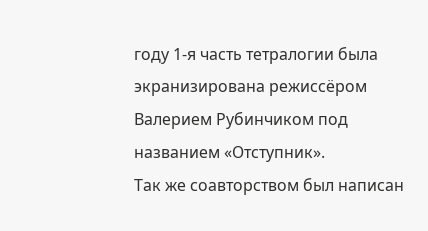году 1-я часть тетралогии была экранизирована режиссёром Валерием Рубинчиком под названием «Отступник».
Так же соавторством был написан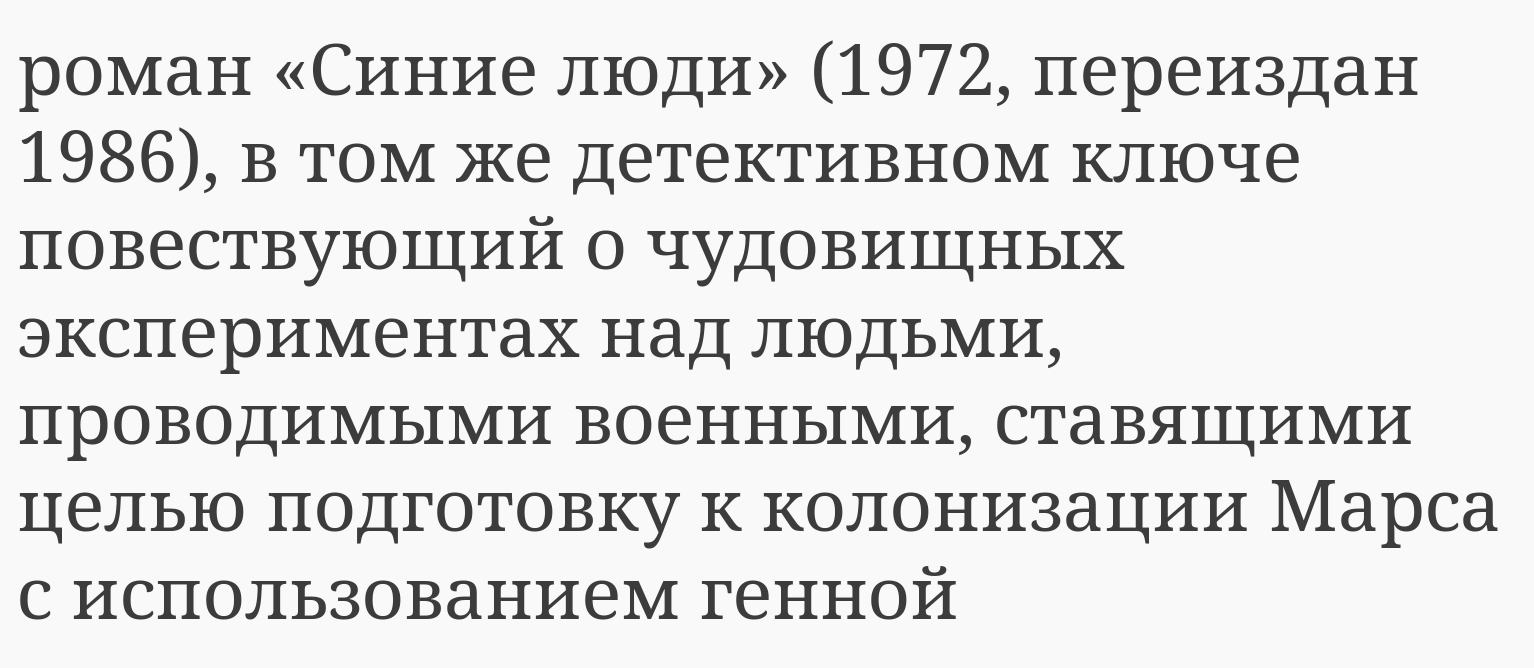роман «Синие люди» (1972, переиздан 1986), в том же детективном ключе повествующий о чудовищных экспериментах над людьми, проводимыми военными, ставящими целью подготовку к колонизации Марса с использованием генной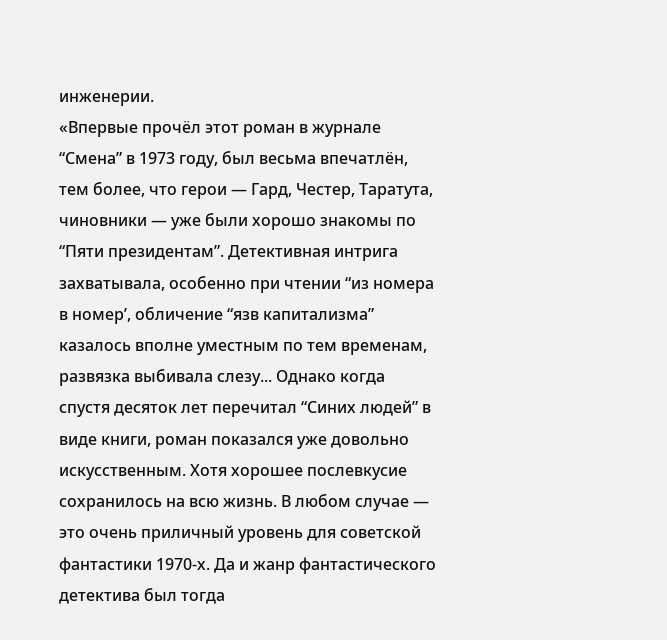инженерии.
«Впервые прочёл этот роман в журнале “Смена” в 1973 году, был весьма впечатлён, тем более, что герои — Гард, Честер, Таратута, чиновники — уже были хорошо знакомы по “Пяти президентам”. Детективная интрига захватывала, особенно при чтении “из номера в номер’, обличение “язв капитализма” казалось вполне уместным по тем временам, развязка выбивала слезу... Однако когда спустя десяток лет перечитал “Синих людей” в виде книги, роман показался уже довольно искусственным. Хотя хорошее послевкусие сохранилось на всю жизнь. В любом случае — это очень приличный уровень для советской фантастики 1970-х. Да и жанр фантастического детектива был тогда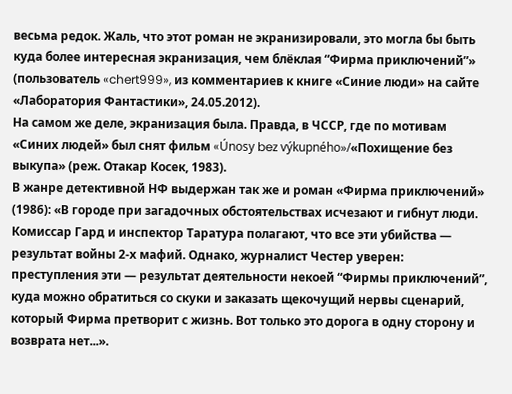весьма редок. Жаль, что этот роман не экранизировали, это могла бы быть куда более интересная экранизация, чем блёклая “Фирма приключений”» (пользователь «chert999», из комментариев к книге «Синие люди» на сайте «Лаборатория Фантастики», 24.05.2012).
На самом же деле, экранизация была. Правда, в ЧССР, где по мотивам «Синих людей» был снят фильм «Únosy bez výkupného»/«Похищение без выкупа» (реж. Отакар Косек, 1983).
В жанре детективной НФ выдержан так же и роман «Фирма приключений» (1986): «В городе при загадочных обстоятельствах исчезают и гибнут люди. Комиссар Гард и инспектор Таратура полагают, что все эти убийства — результат войны 2-х мафий. Однако, журналист Честер уверен: преступления эти — результат деятельности некоей “Фирмы приключений”, куда можно обратиться со скуки и заказать щекочущий нервы сценарий, который Фирма претворит с жизнь. Вот только это дорога в одну сторону и возврата нет...».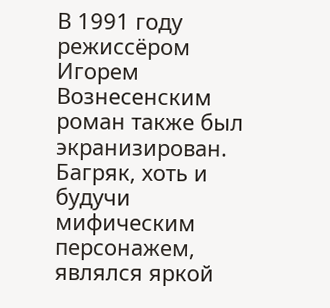В 1991 году режиссёром Игорем Вознесенским роман также был экранизирован.
Багряк, хоть и будучи мифическим персонажем, являлся яркой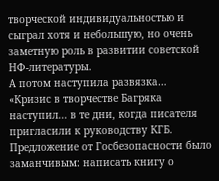творческой индивидуальностью и сыграл хотя и небольшую, но очень заметную роль в развитии советской НФ-литературы.
А потом наступила развязка…
«Кризис в творчестве Багряка наступил... в те дни, когда писателя пригласили к руководству КГБ. Предложение от Госбезопасности было заманчивым: написать книгу о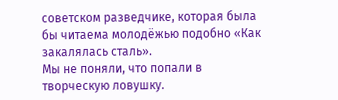советском разведчике, которая была бы читаема молодёжью подобно «Как закалялась сталь».
Мы не поняли, что попали в творческую ловушку.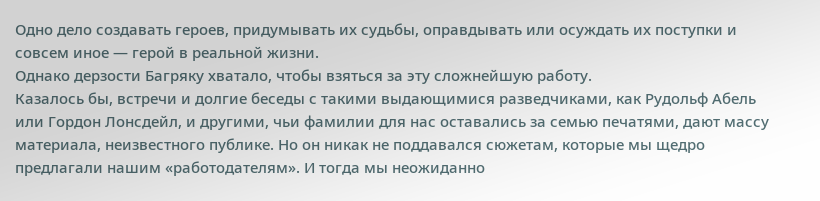Одно дело создавать героев, придумывать их судьбы, оправдывать или осуждать их поступки и совсем иное — герой в реальной жизни.
Однако дерзости Багряку хватало, чтобы взяться за эту сложнейшую работу.
Казалось бы, встречи и долгие беседы с такими выдающимися разведчиками, как Рудольф Абель или Гордон Лонсдейл, и другими, чьи фамилии для нас оставались за семью печатями, дают массу материала, неизвестного публике. Но он никак не поддавался сюжетам, которые мы щедро предлагали нашим «работодателям». И тогда мы неожиданно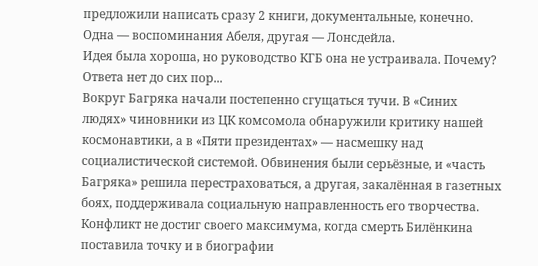предложили написать сразу 2 книги, документальные, конечно. Одна — воспоминания Абеля, другая — Лонсдейла.
Идея была хороша, но руководство КГБ она не устраивала. Почему? Ответа нет до сих пор...
Вокруг Багряка начали постепенно сгущаться тучи. В «Синих людях» чиновники из ЦК комсомола обнаружили критику нашей космонавтики, а в «Пяти президентах» — насмешку над социалистической системой. Обвинения были серьёзные, и «часть Багряка» решила перестраховаться, а другая, закалённая в газетных боях, поддерживала социальную направленность его творчества.
Конфликт не достиг своего максимума, когда смерть Билёнкина поставила точку и в биографии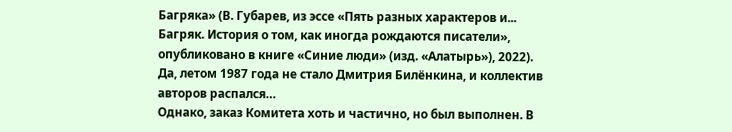Багряка» (В. Губарев, из эссе «Пять разных характеров и... Багряк. История о том, как иногда рождаются писатели», опубликовано в книге «Синие люди» (изд. «Алатырь»), 2022).
Да, летом 1987 года не стало Дмитрия Билёнкина, и коллектив авторов распался…
Однако, заказ Комитета хоть и частично, но был выполнен. В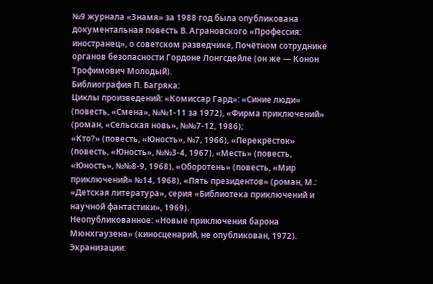№9 журнала «Знамя» за 1988 год была опубликована документальная повесть В. Аграновского «Профессия: иностранец», о советском разведчике, Почётном сотруднике органов безопасности Гордоне Лонгсдейле (он же — Конон Трофимович Молодый).
Библиография П. Багряка:
Циклы произведений: «Комиссар Гард»: «Синие люди» (повесть, «Смена», №№1-11 за 1972), «Фирма приключений» (роман, «Сельская новь», №№7-12, 1986);
«Кто?» (повесть, «Юность», №7, 1966), «Перекрёсток» (повесть, «Юность», №№3-4, 1967), «Месть» (повесть, «Юность», №№8-9, 1968), «Оборотень» (повесть, «Мир приключений» №14, 1968), «Пять президентов» (роман, М.: «Детская литература», серия «Библиотека приключений и научной фантастики», 1969).
Неопубликованное: «Новые приключения барона Мюнхгаузена» (киносценарий, не опубликован, 1972).
Экранизации: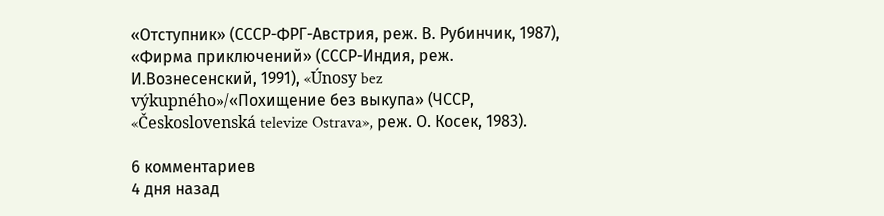«Отступник» (СССР-ФРГ-Австрия, реж. В. Рубинчик, 1987), «Фирма приключений» (СССР-Индия, реж. И.Вознесенский, 1991), «Únosy bez výkupného»/«Похищение без выкупа» (ЧССР, «Československá televize Ostrava», реж. О. Косек, 1983).

6 комментариев
4 дня назад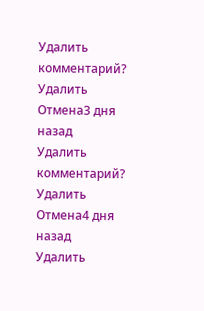Удалить комментарий?
Удалить Отмена3 дня назад
Удалить комментарий?
Удалить Отмена4 дня назад
Удалить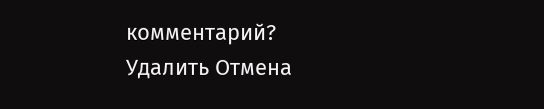комментарий?
Удалить Отмена